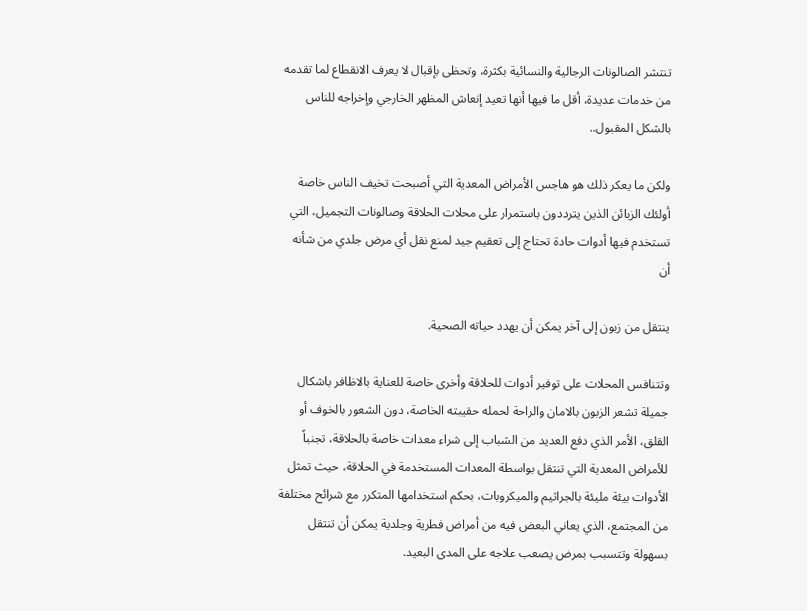تنتشر الصالونات الرجالية والنسائية بكثرة، وتحظى بإقبال لا يعرف الانقطاع لما تقدمه من خدمات عديدة، أقل ما فيها أنها تعيد إنعاش المظهر الخارجي وإخراجه للناس بالشكل المقبول..

ولكن ما يعكر ذلك هو هاجس الأمراض المعدية التي أصبحت تخيف الناس خاصة أولئك الزبائن الذين يترددون باستمرار على محلات الحلاقة وصالونات التجميل، التي تستخدم فيها أدوات حادة تحتاج إلى تعقيم جيد لمنع نقل أي مرض جلدي من شأنه أن

ينتقل من زبون إلى آخر يمكن أن يهدد حياته الصحية.

وتتنافس المحلات على توفير أدوات للحلاقة وأخرى خاصة للعناية بالاظافر باشكال جميلة تشعر الزبون بالامان والراحة لحمله حقيبته الخاصة، دون الشعور بالخوف أو القلق، الأمر الذي دفع العديد من الشباب إلى شراء معدات خاصة بالحلاقة، تجنباً للأمراض المعدية التي تنتقل بواسطة المعدات المستخدمة في الحلاقة، حيث تمثل الأدوات بيئة مليئة بالجراثيم والميكروبات، بحكم استخدامها المتكرر مع شرائح مختلفة من المجتمع، الذي يعاني البعض فيه من أمراض فطرية وجلدية يمكن أن تنتقل بسهولة وتتسبب بمرض يصعب علاجه على المدى البعيد.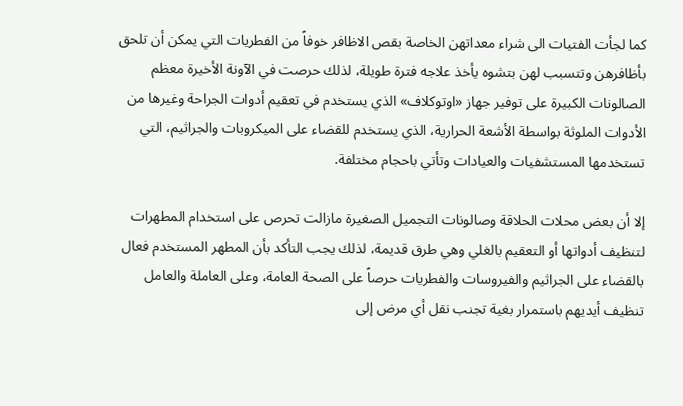كما لجأت الفتيات الى شراء معداتهن الخاصة بقص الاظافر خوفاً من الفطريات التي يمكن أن تلحق بأظافرهن وتتسبب لهن بتشوه يأخذ علاجه فترة طويلة، لذلك حرصت في الآونة الأخيرة معظم الصالونات الكبيرة على توفير جهاز «اوتوكلاف» الذي يستخدم في تعقيم أدوات الجراحة وغيرها من الأدوات الملوثة بواسطة الأشعة الحرارية، الذي يستخدم للقضاء على الميكروبات والجراثيم، التي تستخدمها المستشفيات والعيادات وتأتي باحجام مختلفة.

إلا أن بعض محلات الحلاقة وصالونات التجميل الصغيرة مازالت تحرص على استخدام المطهرات لتنظيف أدواتها أو التعقيم بالغلي وهي طرق قديمة، لذلك يجب التأكد بأن المطهر المستخدم فعال بالقضاء على الجراثيم والفيروسات والفطريات حرصاً على الصحة العامة، وعلى العاملة والعامل تنظيف أيديهم باستمرار بغية تجنب نقل أي مرض إلى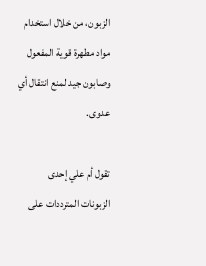الزبون، من خلال استخدام مواد مطهرة قوية المفعول وصابون جيد لمنع انتقال أي عدوى.

تقول أم علي إحدى الزبونات المترددات على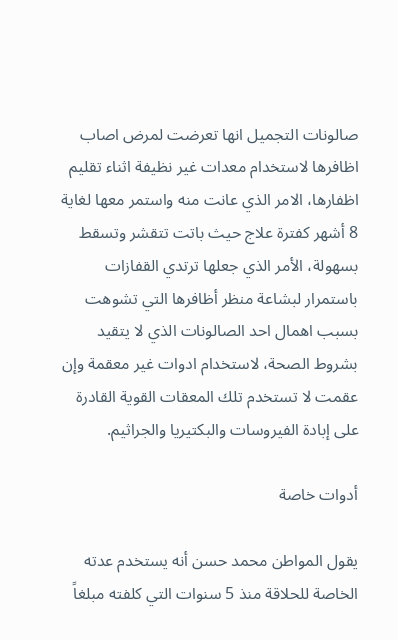صالونات التجميل انها تعرضت لمرض اصاب اظافرها لاستخدام معدات غير نظيفة اثناء تقليم اظفارها، الامر الذي عانت منه واستمر معها لغاية 8 أشهر كفترة علاج حيث باتت تتقشر وتسقط بسهولة، الأمر الذي جعلها ترتدي القفازات باستمرار لبشاعة منظر أظافرها التي تشوهت بسبب اهمال احد الصالونات الذي لا يتقيد بشروط الصحة، لاستخدام ادوات غير معقمة وإن عقمت لا تستخدم تلك المعقات القوية القادرة على إبادة الفيروسات والبكتيريا والجراثيم.

أدوات خاصة

يقول المواطن محمد حسن أنه يستخدم عدته الخاصة للحلاقة منذ 5 سنوات التي كلفته مبلغاً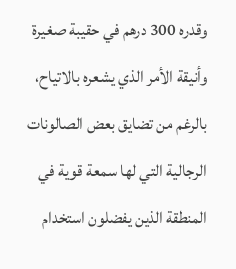وقدره 300 درهم في حقيبة صغيرة وأنيقة الأمر الذي يشعره بالاتياح، بالرغم من تضايق بعض الصالونات الرجالية التي لها سمعة قوية في المنطقة الذين يفضلون استخدام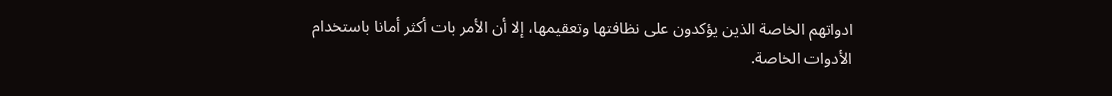ادواتهم الخاصة الذين يؤكدون على نظافتها وتعقيمها، إلا أن الأمر بات أكثر أمانا باستخدام الأدوات الخاصة.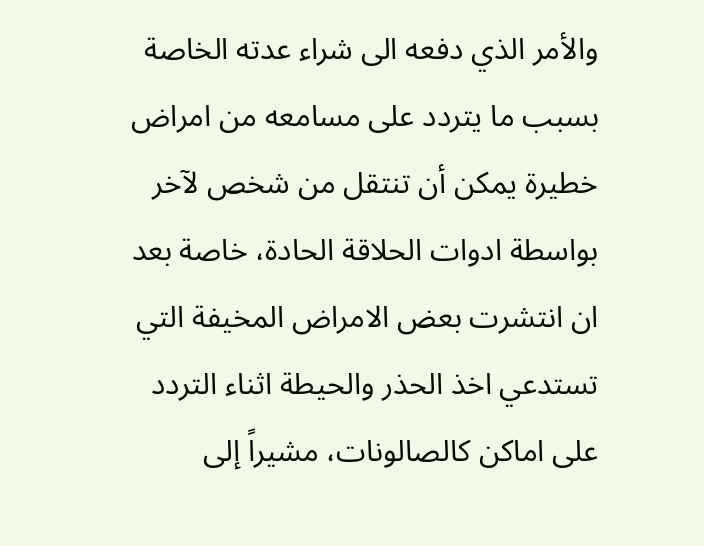والأمر الذي دفعه الى شراء عدته الخاصة بسبب ما يتردد على مسامعه من امراض خطيرة يمكن أن تنتقل من شخص لآخر بواسطة ادوات الحلاقة الحادة، خاصة بعد ان انتشرت بعض الامراض المخيفة التي تستدعي اخذ الحذر والحيطة اثناء التردد على اماكن كالصالونات، مشيراً إلى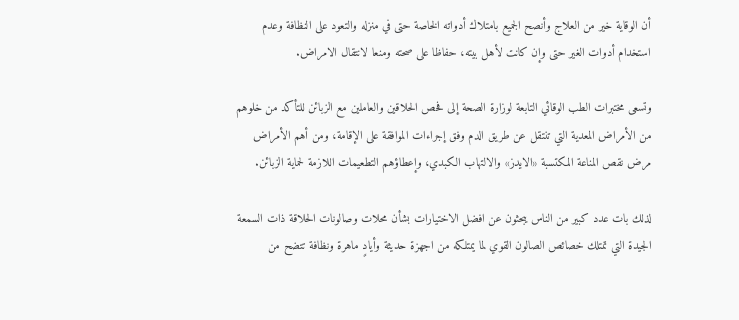أن الوقاية خير من العلاج وأنصح الجميع بامتلاك أدواته الخاصة حتى في منزله والتعود على النظافة وعدم استخدام أدوات الغير حتى وإن كانت لأهل بيته، حفاظا على صحته ومنعا لانتقال الامراض.

وتسعى مختبرات الطب الوقائي التابعة لوزارة الصحة إلى فحص الحلاقين والعاملين مع الزبائن للتأكد من خلوهم من الأمراض المعدية التي تنتقل عن طريق الدم وفق إجراءات الموافقة على الإقامة، ومن أهم الأمراض مرض نقص المناعة المكتسبة «الايدز» والالتهاب الكبدي، وإعطاؤهم التطعيمات اللازمة لحماية الزبائن.

لذلك بات عدد كبير من الناس يبحثون عن افضل الاختيارات بشأن محلات وصالونات الحلاقة ذات السمعة الجيدة التي تمتلك خصائص الصالون القوي لما يمتلكه من اجهزة حديثة وأيادٍ ماهرة ونظافة تتضح من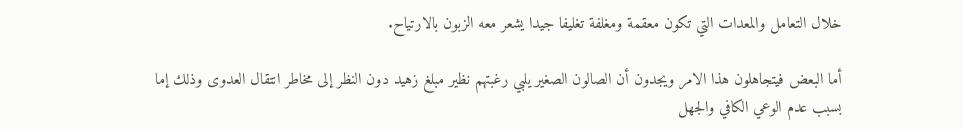خلال التعامل والمعدات التي تكون معقمة ومغلفة تغليفا جيدا يشعر معه الزبون بالارتياح.

أما البعض فيتجاهلون هذا الامر ويجدون أن الصالون الصغير يلبي رغبتهم نظير مبلغ زهيد دون النظر إلى مخاطر انتقال العدوى وذلك إما بسبب عدم الوعي الكافي والجهل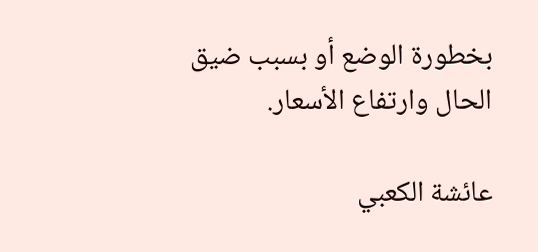بخطورة الوضع أو بسبب ضيق الحال وارتفاع الأسعار.

عائشة الكعبي